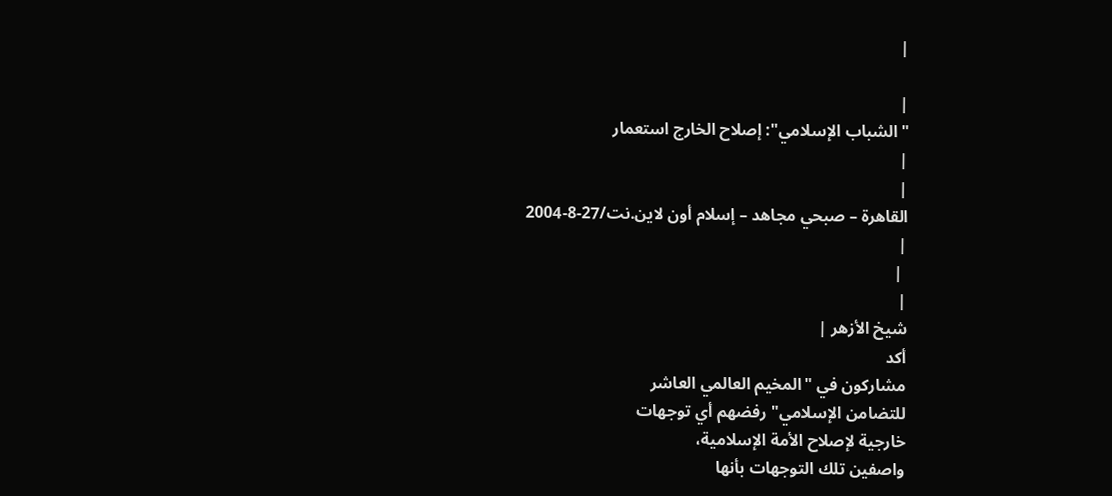|

|
"الشباب الإسلامي": إصلاح الخارج استعمار
|
|
القاهرة – صبحي مجاهد – إسلام أون لاين.نت/27-8-2004
|
 |
|
شيخ الأزهر |
أكد
مشاركون في "المخيم العالمي العاشر
للتضامن الإسلامي" رفضهم أي توجهات
خارجية لإصلاح الأمة الإسلامية،
واصفين تلك التوجهات بأنها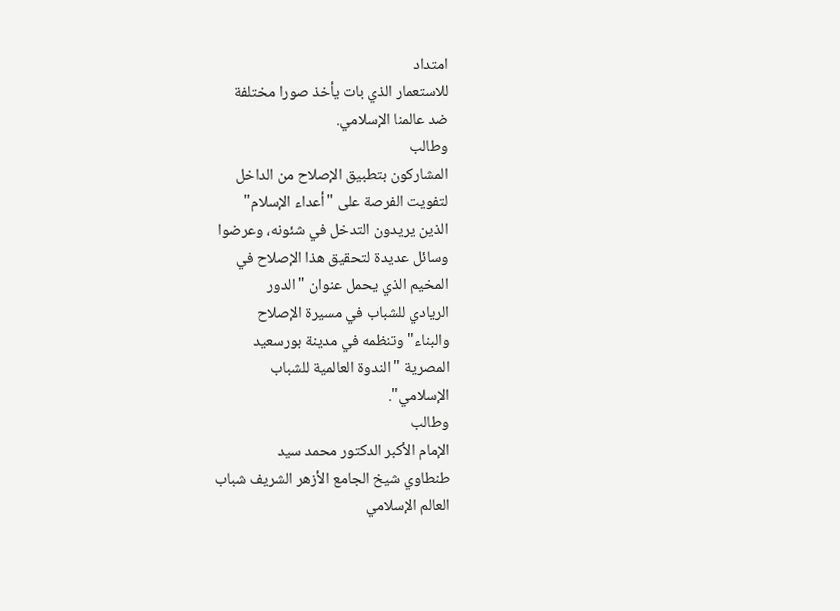امتداد
للاستعمار الذي بات يأخذ صورا مختلفة
ضد عالمنا الإسلامي.
وطالب
المشاركون بتطبيق الإصلاح من الداخل
لتفويت الفرصة على "أعداء الإسلام"
الذين يريدون التدخل في شئونه، وعرضوا
وسائل عديدة لتحقيق هذا الإصلاح في
المخيم الذي يحمل عنوان "الدور
الريادي للشباب في مسيرة الإصلاح
والبناء" وتنظمه في مدينة بورسعيد
المصرية "الندوة العالمية للشباب
الإسلامي".
وطالب
الإمام الأكبر الدكتور محمد سيد
طنطاوي شيخ الجامع الأزهر الشريف شباب
العالم الإسلامي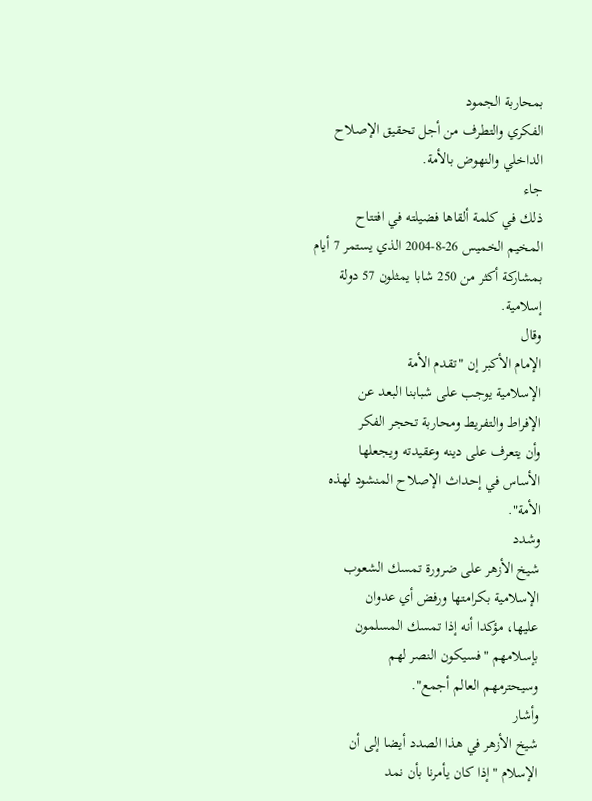بمحاربة الجمود
الفكري والتطرف من أجل تحقيق الإصلاح
الداخلي والنهوض بالأمة.
جاء
ذلك في كلمة ألقاها فضيلته في افتتاح
المخيم الخميس 26-8-2004 الذي يستمر 7 أيام
بمشاركة أكثر من 250 شابا يمثلون 57 دولة
إسلامية.
وقال
الإمام الأكبر إن "تقدم الأمة
الإسلامية يوجب على شبابنا البعد عن
الإفراط والتفريط ومحاربة تحجر الفكر
وأن يتعرف على دينه وعقيدته ويجعلها
الأساس في إحداث الإصلاح المنشود لهذه
الأمة".
وشدد
شيخ الأزهر على ضرورة تمسك الشعوب
الإسلامية بكرامتها ورفض أي عدوان
عليها، مؤكدا أنه إذا تمسك المسلمون
بإسلامهم "فسيكون النصر لهم
وسيحترمهم العالم أجمع".
وأشار
شيخ الأزهر في هذا الصدد أيضا إلى أن
الإسلام "إذا كان يأمرنا بأن نمد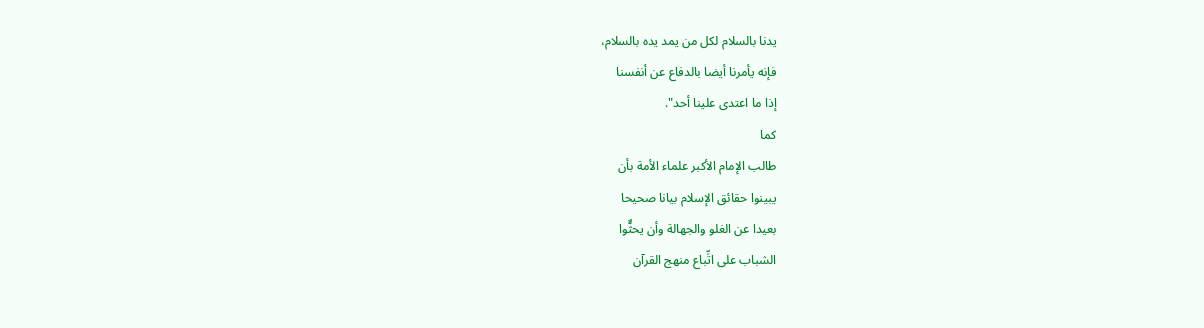يدنا بالسلام لكل من يمد يده بالسلام،
فإنه يأمرنا أيضا بالدفاع عن أنفسنا
إذا ما اعتدى علينا أحد".
كما
طالب الإمام الأكبر علماء الأمة بأن
يبينوا حقائق الإسلام بيانا صحيحا
بعيدا عن الغلو والجهالة وأن يحثٌّوا
الشباب على اتِّباع منهج القرآن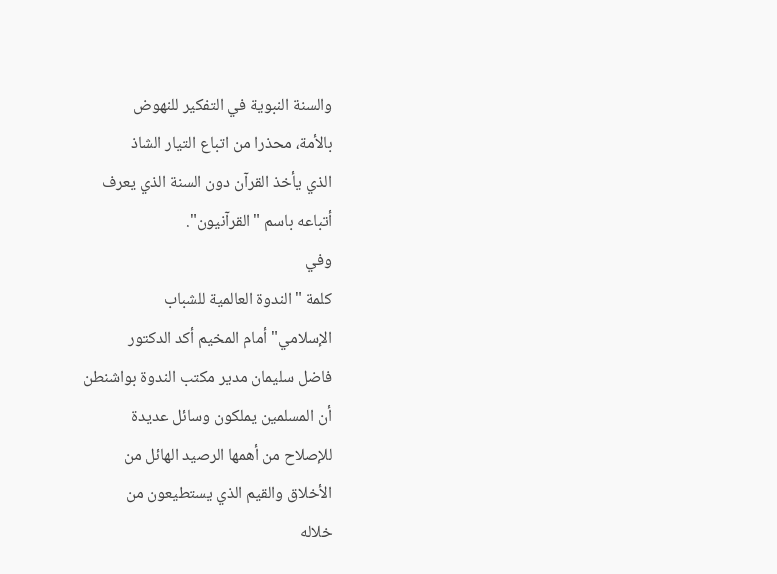والسنة النبوية في التفكير للنهوض
بالأمة، محذرا من اتباع التيار الشاذ
الذي يأخذ القرآن دون السنة الذي يعرف
أتباعه باسم "القرآنيون".
وفي
كلمة "الندوة العالمية للشباب
الإسلامي" أمام المخيم أكد الدكتور
فاضل سليمان مدير مكتب الندوة بواشنطن
أن المسلمين يملكون وسائل عديدة
للإصلاح من أهمها الرصيد الهائل من
الأخلاق والقيم الذي يستطيعون من
خلاله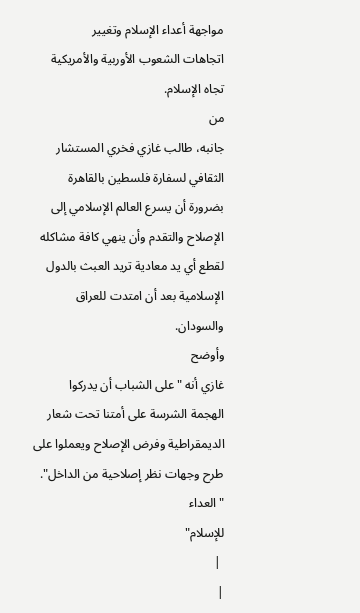مواجهة أعداء الإسلام وتغيير
اتجاهات الشعوب الأوربية والأمريكية
تجاه الإسلام.
من
جانبه، طالب غازي فخري المستشار
الثقافي لسفارة فلسطين بالقاهرة
بضرورة أن يسرع العالم الإسلامي إلى
الإصلاح والتقدم وأن ينهي كافة مشاكله
لقطع أي يد معادية تريد العبث بالدول
الإسلامية بعد أن امتدت للعراق
والسودان.
وأوضح
غازي أنه "على الشباب أن يدركوا
الهجمة الشرسة على أمتنا تحت شعار
الديمقراطية وفرض الإصلاح ويعملوا على
طرح وجهات نظر إصلاحية من الداخل".
"العداء
للإسلام"
 |
|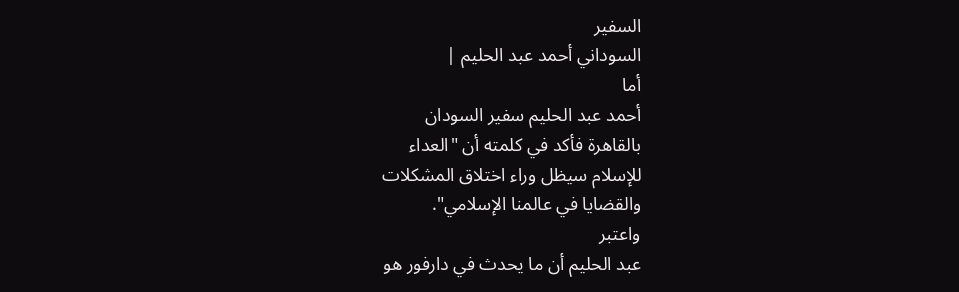السفير
السوداني أحمد عبد الحليم |
أما
أحمد عبد الحليم سفير السودان
بالقاهرة فأكد في كلمته أن "العداء
للإسلام سيظل وراء اختلاق المشكلات
والقضايا في عالمنا الإسلامي".
واعتبر
عبد الحليم أن ما يحدث في دارفور هو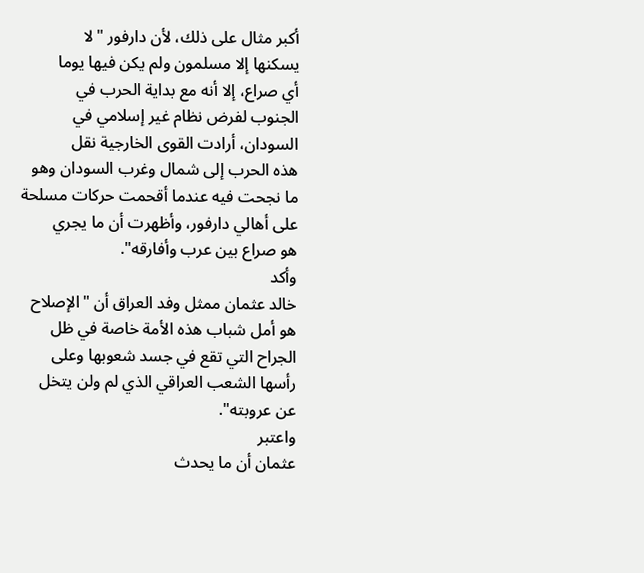أكبر مثال على ذلك، لأن دارفور "لا
يسكنها إلا مسلمون ولم يكن فيها يوما
أي صراع، إلا أنه مع بداية الحرب في
الجنوب لفرض نظام غير إسلامي في
السودان، أرادت القوى الخارجية نقل
هذه الحرب إلى شمال وغرب السودان وهو
ما نجحت فيه عندما أقحمت حركات مسلحة
على أهالي دارفور، وأظهرت أن ما يجري
هو صراع بين عرب وأفارقه".
وأكد
خالد عثمان ممثل وفد العراق أن "الإصلاح
هو أمل شباب هذه الأمة خاصة في ظل
الجراح التي تقع في جسد شعوبها وعلى
رأسها الشعب العراقي الذي لم ولن يتخل
عن عروبته".
واعتبر
عثمان أن ما يحدث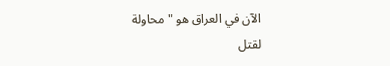الآن في العراق هو "محاولة
لقتل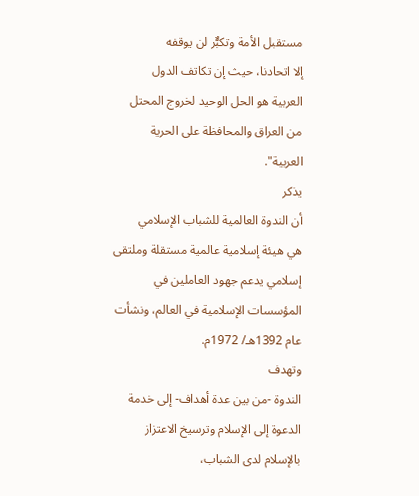مستقبل الأمة وتكبٌّر لن يوقفه
إلا اتحادنا، حيث إن تكاتف الدول
العربية هو الحل الوحيد لخروج المحتل
من العراق والمحافظة على الحرية
العربية".
يذكر
أن الندوة العالمية للشباب الإسلامي
هي هيئة إسلامية عالمية مستقلة وملتقى
إسلامي يدعم جهود العاملين في
المؤسسات الإسلامية في العالم، ونشأت
عام 1392هـ/ 1972م.
وتهدف
الندوة -من بين عدة أهداف- إلى خدمة
الدعوة إلى الإسلام وترسيخ الاعتزاز
بالإسلام لدى الشباب،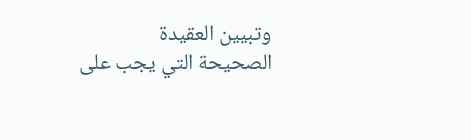وتبيين العقيدة
الصحيحة التي يجب على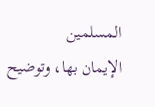المسلمين
الإيمان بها، وتوضيح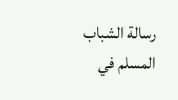رسالة الشباب
المسلم في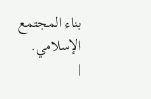بناء المجتمع الإسلامي.
|